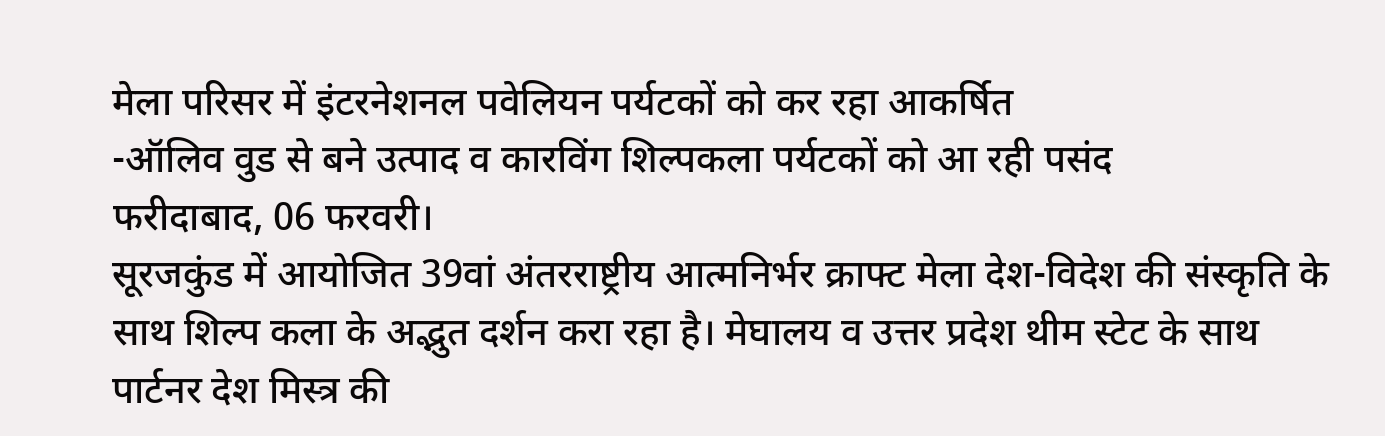मेला परिसर में इंटरनेशनल पवेलियन पर्यटकों को कर रहा आकर्षित
-ऑलिव वुड से बने उत्पाद व कारविंग शिल्पकला पर्यटकों को आ रही पसंद
फरीदाबाद, 06 फरवरी।
सूरजकुंड में आयोजित 39वां अंतरराष्ट्रीय आत्मनिर्भर क्राफ्ट मेला देश-विदेश की संस्कृति के साथ शिल्प कला के अद्भुत दर्शन करा रहा है। मेघालय व उत्तर प्रदेश थीम स्टेट के साथ पार्टनर देश मिस्त्र की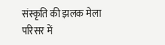संस्कृति की झलक मेला परिसर में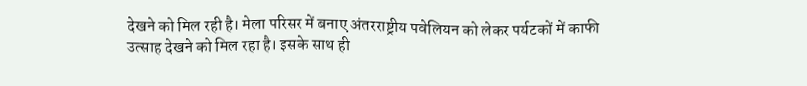देखने को मिल रही है। मेला परिसर में बनाए अंतरराष्ट्रीय पवेलियन को लेकर पर्यटकों में काफी उत्साह देखने को मिल रहा है। इसके साथ ही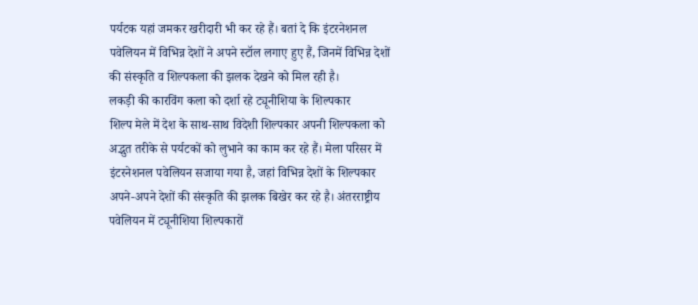पर्यटक यहां जमकर खरीदारी भी कर रहे हैं। बतां दे कि इंटरनेशनल पवेलियन में विभिन्न देशों ने अपने स्टॉल लगाए हुए हैं, जिनमें विभिन्न देशों की संस्कृति व शिल्पकला की झलक देखने को मिल रही है।
लकड़ी की कारविंग कला को दर्शा रहे ट्यूनीशिया के शिल्पकार
शिल्प मेले में देश के साथ-साथ विदेशी शिल्पकार अपनी शिल्पकला को अद्भुत तरीके से पर्यटकों को लुभाने का काम कर रहे हैं। मेला परिसर में इंटरनेशनल पवेलियन सजाया गया है, जहां विभिन्न देशों के शिल्पकार अपने-अपने देशों की संस्कृति की झलक बिखेर कर रहे है। अंतरराष्ट्रीय पवेलियन में ट्यूनीशिया शिल्पकारों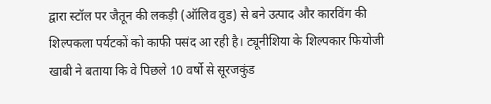द्वारा स्टॉल पर जैतून की लकड़ी (ऑलिव वुड) से बने उत्पाद और कारविंग की शिल्पकला पर्यटकों को काफी पसंद आ रही है। ट्यूनीशिया के शिल्पकार फियोजी खाबी ने बताया कि वे पिछले 10 वर्षो से सूरजकुंड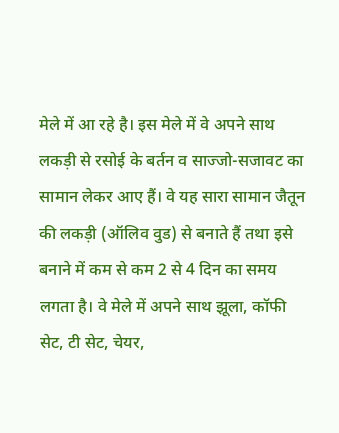मेले में आ रहे है। इस मेले में वे अपने साथ लकड़ी से रसोई के बर्तन व साज्जो-सजावट का सामान लेकर आए हैं। वे यह सारा सामान जैतून की लकड़ी (ऑलिव वुड) से बनाते हैं तथा इसे बनाने में कम से कम 2 से 4 दिन का समय लगता है। वे मेले में अपने साथ झूला, कॉफी सेट, टी सेट, चेयर,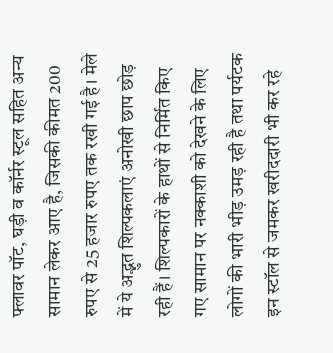फ्लावर पॉट, घड़ी व कॉर्नर स्टूल सहित अन्य सामान लेकर आए है, जिसकी कीमत 200 रुपए से 25 हजार रुपए तक रखी गई है। मेले में ये अद्भुत शिल्पकलाएं अनोखी छाप छोड़ रही हैं। शिल्पकारों के हाथों से निर्मित किए गए सामान पर नक्काशी को देखने के लिए लोगों की भारी भीड़ उमड़ रही है तथा पर्यटक इन स्टॉल से जमकर खरीददारी भी कर रहे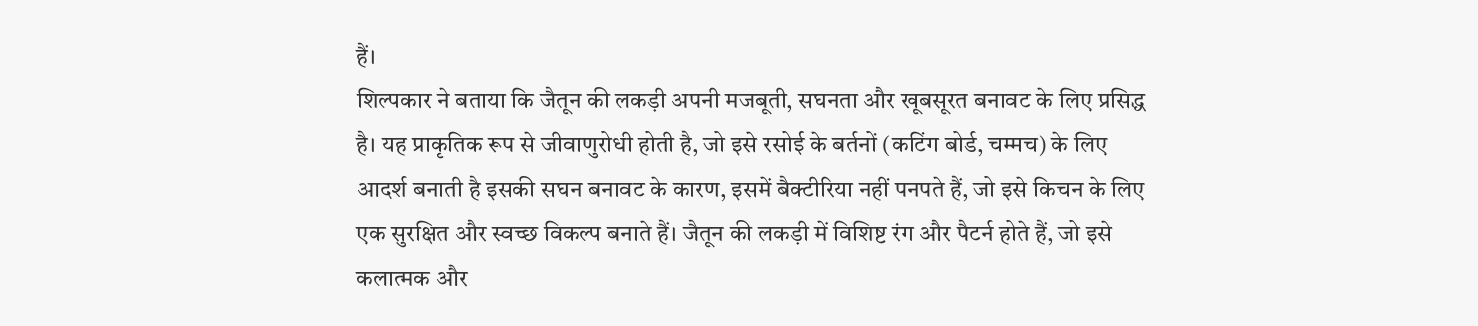हैं।
शिल्पकार ने बताया कि जैतून की लकड़ी अपनी मजबूती, सघनता और खूबसूरत बनावट के लिए प्रसिद्ध है। यह प्राकृतिक रूप से जीवाणुरोधी होती है, जो इसे रसोई के बर्तनों (कटिंग बोर्ड, चम्मच) के लिए आदर्श बनाती है इसकी सघन बनावट के कारण, इसमें बैक्टीरिया नहीं पनपते हैं, जो इसे किचन के लिए एक सुरक्षित और स्वच्छ विकल्प बनाते हैं। जैतून की लकड़ी में विशिष्ट रंग और पैटर्न होते हैं, जो इसे कलात्मक और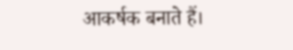आकर्षक बनाते हैं।